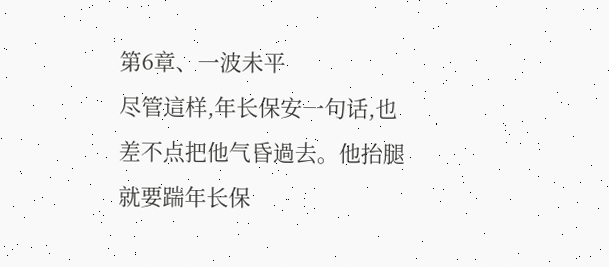第6章、一波未平
尽管這样,年长保安一句话,也差不点把他气昏過去。他抬腿就要踹年长保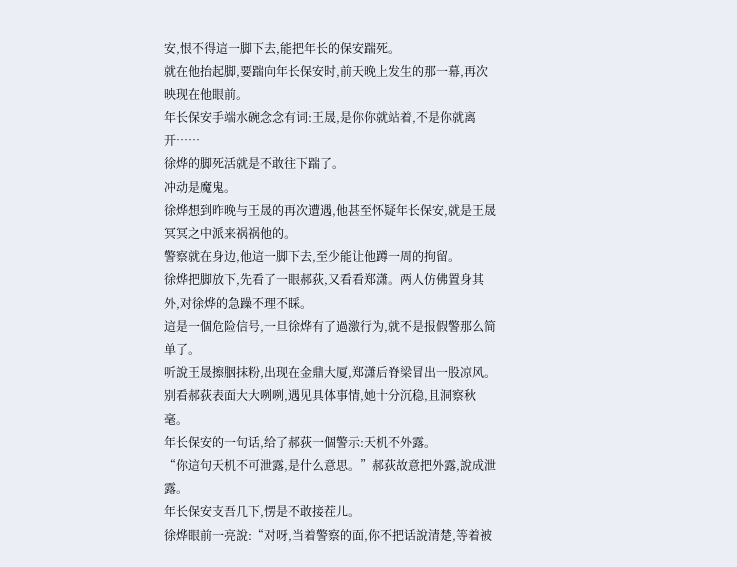安,恨不得這一脚下去,能把年长的保安踹死。
就在他抬起脚,要踹向年长保安时,前天晚上发生的那一幕,再次映现在他眼前。
年长保安手端水碗念念有词:王晟,是你你就站着,不是你就离开……
徐烨的脚死活就是不敢往下踹了。
冲动是魔鬼。
徐烨想到昨晚与王晟的再次遭遇,他甚至怀疑年长保安,就是王晟冥冥之中派来祸祸他的。
警察就在身边,他這一脚下去,至少能让他蹲一周的拘留。
徐烨把脚放下,先看了一眼郝荻,又看看郑潇。两人仿佛置身其外,对徐烨的急躁不理不睬。
這是一個危险信号,一旦徐烨有了過激行为,就不是报假警那么简单了。
听說王晟擦胭抹粉,出现在金鼎大厦,郑潇后脊梁冒出一股凉风。
别看郝荻表面大大咧咧,遇见具体事情,她十分沉稳,且洞察秋毫。
年长保安的一句话,给了郝荻一個警示:天机不外露。
“你這句天机不可泄露,是什么意思。”郝荻故意把外露,說成泄露。
年长保安支吾几下,愣是不敢接茬儿。
徐烨眼前一亮說:“对呀,当着警察的面,你不把话說清楚,等着被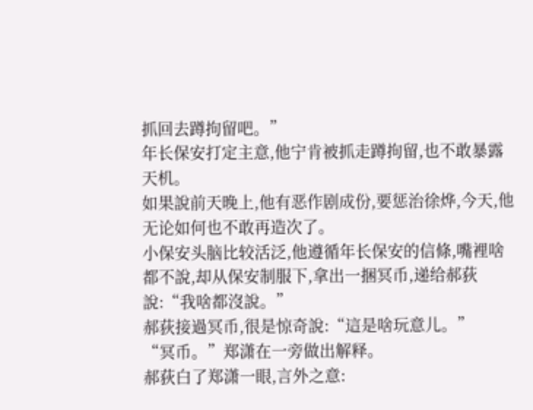抓回去蹲拘留吧。”
年长保安打定主意,他宁肯被抓走蹲拘留,也不敢暴露天机。
如果說前天晚上,他有恶作剧成份,要惩治徐烨,今天,他无论如何也不敢再造次了。
小保安头脑比较活泛,他遵循年长保安的信條,嘴裡啥都不說,却从保安制服下,拿出一捆冥币,递给郝荻說:“我啥都沒說。”
郝荻接過冥币,很是惊奇說:“這是啥玩意儿。”
“冥币。”郑潇在一旁做出解释。
郝荻白了郑潇一眼,言外之意: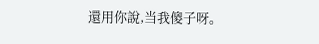還用你說,当我傻子呀。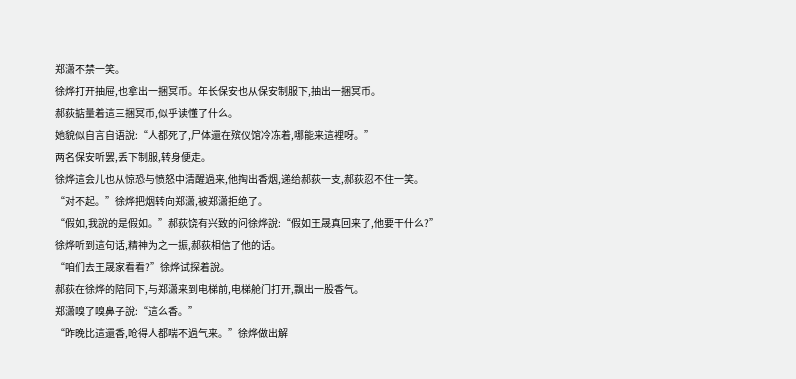郑潇不禁一笑。
徐烨打开抽屉,也拿出一捆冥币。年长保安也从保安制服下,抽出一捆冥币。
郝荻掂量着這三捆冥币,似乎读懂了什么。
她貌似自言自语說:“人都死了,尸体還在殡仪馆冷冻着,哪能来這裡呀。”
两名保安听罢,丢下制服,转身便走。
徐烨這会儿也从惊恐与愤怒中清醒過来,他掏出香烟,递给郝荻一支,郝荻忍不住一笑。
“对不起。”徐烨把烟转向郑潇,被郑潇拒绝了。
“假如,我說的是假如。”郝荻饶有兴致的问徐烨說:“假如王晟真回来了,他要干什么?”
徐烨听到這句话,精神为之一振,郝荻相信了他的话。
“咱们去王晟家看看?”徐烨试探着說。
郝荻在徐烨的陪同下,与郑潇来到电梯前,电梯舱门打开,飘出一股香气。
郑潇嗅了嗅鼻子說:“這么香。”
“昨晚比這還香,呛得人都喘不過气来。”徐烨做出解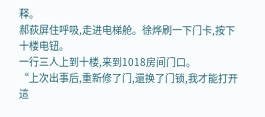释。
郝荻屏住呼吸,走进电梯舱。徐烨刷一下门卡,按下十楼电钮。
一行三人上到十楼,来到1018房间门口。
“上次出事后,重新修了门,還换了门锁,我才能打开這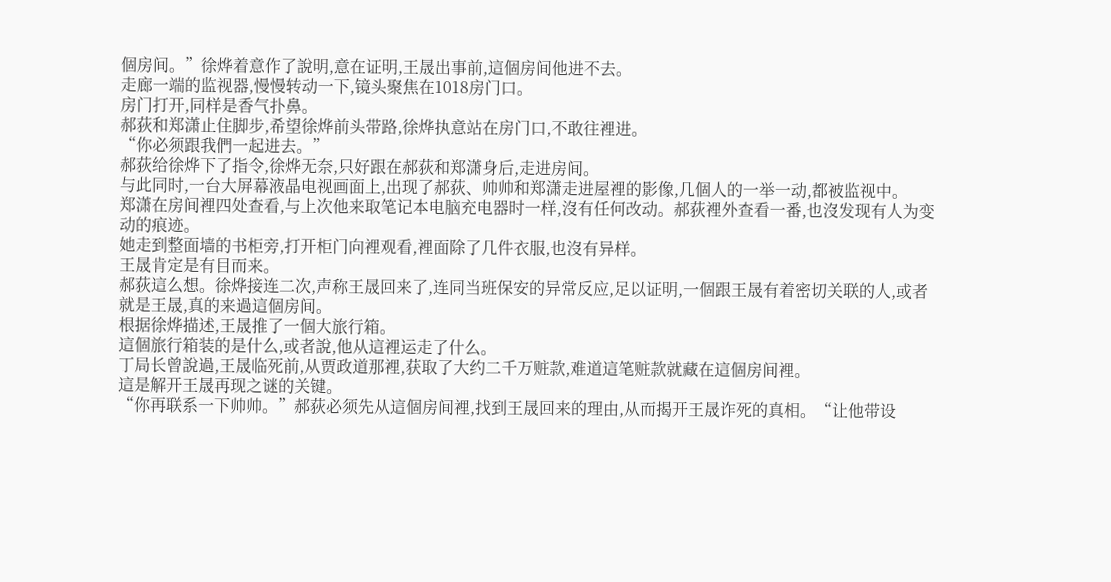個房间。”徐烨着意作了說明,意在证明,王晟出事前,這個房间他进不去。
走廊一端的监视器,慢慢转动一下,镜头聚焦在1018房门口。
房门打开,同样是香气扑鼻。
郝荻和郑潇止住脚步,希望徐烨前头带路,徐烨执意站在房门口,不敢往裡进。
“你必须跟我們一起进去。”
郝荻给徐烨下了指令,徐烨无奈,只好跟在郝荻和郑潇身后,走进房间。
与此同时,一台大屏幕液晶电视画面上,出现了郝荻、帅帅和郑潇走进屋裡的影像,几個人的一举一动,都被监视中。
郑潇在房间裡四处查看,与上次他来取笔记本电脑充电器时一样,沒有任何改动。郝荻裡外查看一番,也沒发现有人为变动的痕迹。
她走到整面墙的书柜旁,打开柜门向裡观看,裡面除了几件衣服,也沒有异样。
王晟肯定是有目而来。
郝荻這么想。徐烨接连二次,声称王晟回来了,连同当班保安的异常反应,足以证明,一個跟王晟有着密切关联的人,或者就是王晟,真的来過這個房间。
根据徐烨描述,王晟推了一個大旅行箱。
這個旅行箱装的是什么,或者說,他从這裡运走了什么。
丁局长曾說過,王晟临死前,从贾政道那裡,获取了大约二千万赃款,难道這笔赃款就藏在這個房间裡。
這是解开王晟再现之谜的关键。
“你再联系一下帅帅。”郝荻必须先从這個房间裡,找到王晟回来的理由,从而揭开王晟诈死的真相。“让他带设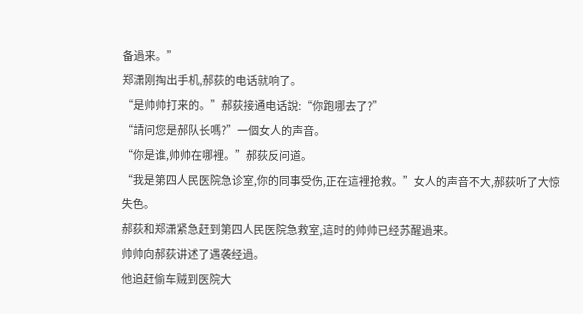备過来。”
郑潇刚掏出手机,郝荻的电话就响了。
“是帅帅打来的。”郝荻接通电话說:“你跑哪去了?”
“請问您是郝队长嗎?”一個女人的声音。
“你是谁,帅帅在哪裡。”郝荻反问道。
“我是第四人民医院急诊室,你的同事受伤,正在這裡抢救。”女人的声音不大,郝荻听了大惊失色。
郝荻和郑潇紧急赶到第四人民医院急救室,這时的帅帅已经苏醒過来。
帅帅向郝荻讲述了遇袭经過。
他追赶偷车贼到医院大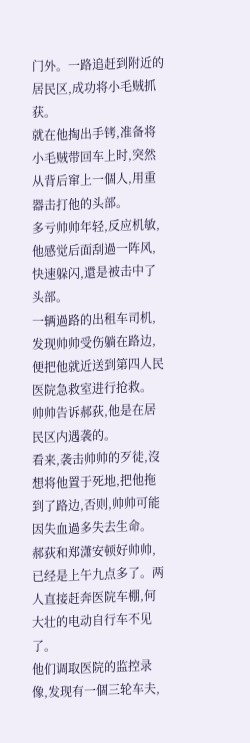门外。一路追赶到附近的居民区,成功将小毛贼抓获。
就在他掏出手铐,准备将小毛贼带回车上时,突然从背后窜上一個人,用重器击打他的头部。
多亏帅帅年轻,反应机敏,他感觉后面刮過一阵风,快速躲闪,還是被击中了头部。
一辆過路的出租车司机,发现帅帅受伤躺在路边,便把他就近送到第四人民医院急救室进行抢救。
帅帅告诉郝荻,他是在居民区内遇袭的。
看来,袭击帅帅的歹徒,沒想将他置于死地,把他拖到了路边,否则,帅帅可能因失血過多失去生命。
郝荻和郑潇安顿好帅帅,已经是上午九点多了。两人直接赶奔医院车棚,何大壮的电动自行车不见了。
他们调取医院的监控录像,发现有一個三轮车夫,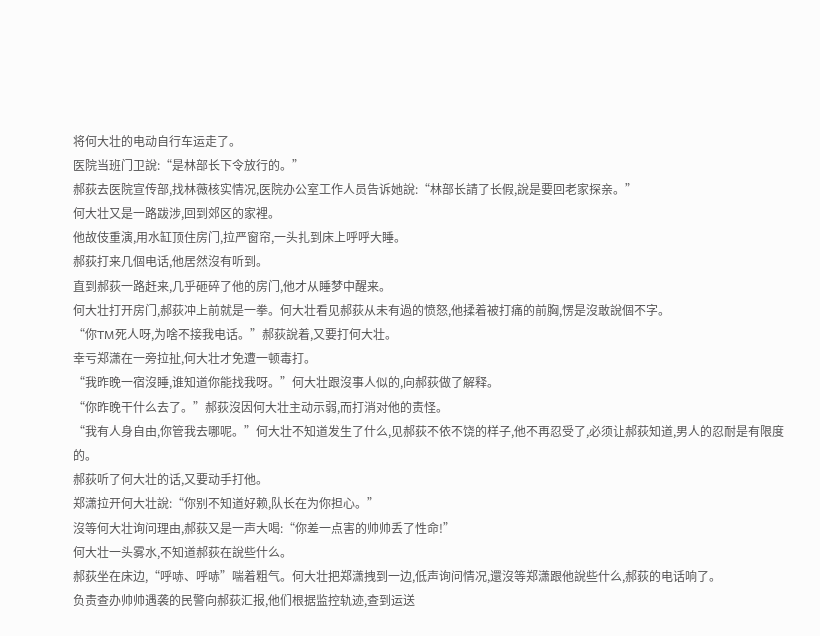将何大壮的电动自行车运走了。
医院当班门卫說:“是林部长下令放行的。”
郝荻去医院宣传部,找林薇核实情况,医院办公室工作人员告诉她說:“林部长請了长假,說是要回老家探亲。”
何大壮又是一路跋涉,回到郊区的家裡。
他故伎重演,用水缸顶住房门,拉严窗帘,一头扎到床上呼呼大睡。
郝荻打来几個电话,他居然沒有听到。
直到郝荻一路赶来,几乎砸碎了他的房门,他才从睡梦中醒来。
何大壮打开房门,郝荻冲上前就是一拳。何大壮看见郝荻从未有過的愤怒,他揉着被打痛的前胸,愣是沒敢說個不字。
“你TM死人呀,为啥不接我电话。”郝荻說着,又要打何大壮。
幸亏郑潇在一旁拉扯,何大壮才免遭一顿毒打。
“我昨晚一宿沒睡,谁知道你能找我呀。”何大壮跟沒事人似的,向郝荻做了解释。
“你昨晚干什么去了。”郝荻沒因何大壮主动示弱,而打消对他的责怪。
“我有人身自由,你管我去哪呢。”何大壮不知道发生了什么,见郝荻不依不饶的样子,他不再忍受了,必须让郝荻知道,男人的忍耐是有限度的。
郝荻听了何大壮的话,又要动手打他。
郑潇拉开何大壮說:“你别不知道好赖,队长在为你担心。”
沒等何大壮询问理由,郝荻又是一声大喝:“你差一点害的帅帅丢了性命!”
何大壮一头雾水,不知道郝荻在說些什么。
郝荻坐在床边,“呼哧、呼哧”喘着粗气。何大壮把郑潇拽到一边,低声询问情况,還沒等郑潇跟他說些什么,郝荻的电话响了。
负责查办帅帅遇袭的民警向郝荻汇报,他们根据监控轨迹,查到运送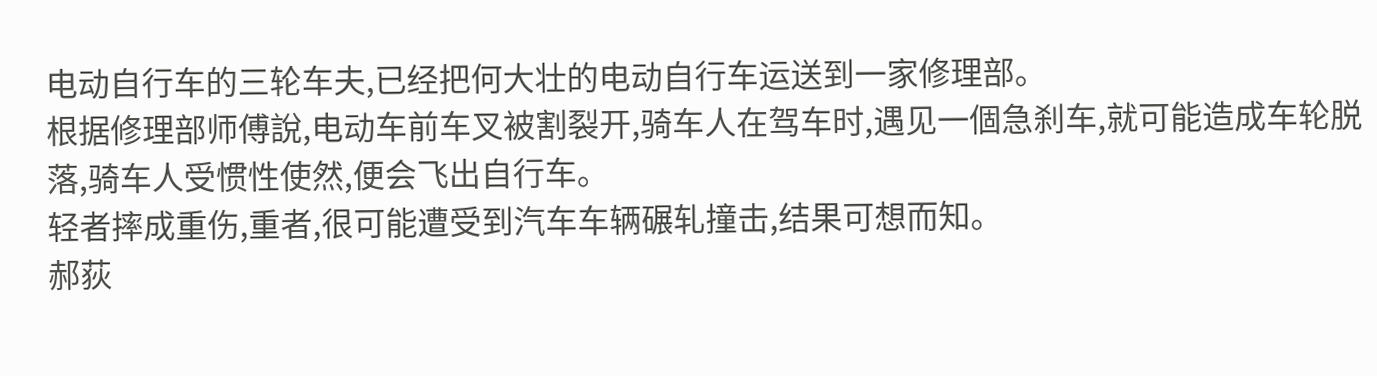电动自行车的三轮车夫,已经把何大壮的电动自行车运送到一家修理部。
根据修理部师傅說,电动车前车叉被割裂开,骑车人在驾车时,遇见一個急刹车,就可能造成车轮脱落,骑车人受惯性使然,便会飞出自行车。
轻者摔成重伤,重者,很可能遭受到汽车车辆碾轧撞击,结果可想而知。
郝荻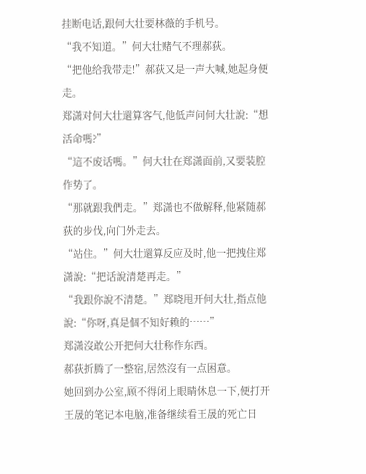挂断电话,跟何大壮要林薇的手机号。
“我不知道。”何大壮赌气不理郝荻。
“把他给我带走!”郝荻又是一声大喊,她起身便走。
郑潇对何大壮還算客气,他低声问何大壮說:“想活命嗎?”
“這不废话嗎。”何大壮在郑潇面前,又要装腔作势了。
“那就跟我們走。”郑潇也不做解释,他紧随郝荻的步伐,向门外走去。
“站住。”何大壮還算反应及时,他一把拽住郑潇說:“把话說清楚再走。”
“我跟你說不清楚。”郑晓甩开何大壮,指点他說:“你呀,真是個不知好赖的……”
郑潇沒敢公开把何大壮称作东西。
郝荻折腾了一整宿,居然沒有一点困意。
她回到办公室,顾不得闭上眼睛休息一下,便打开王晟的笔记本电脑,准备继续看王晟的死亡日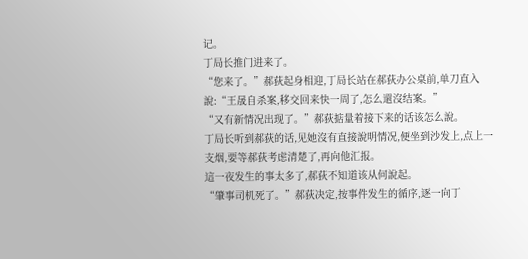记。
丁局长推门进来了。
“您来了。”郝荻起身相迎,丁局长站在郝荻办公桌前,单刀直入說:“王晟自杀案,移交回来快一周了,怎么還沒结案。”
“又有新情况出现了。”郝荻掂量着接下来的话该怎么說。
丁局长听到郝荻的话,见她沒有直接說明情况,便坐到沙发上,点上一支烟,要等郝荻考虑清楚了,再向他汇报。
這一夜发生的事太多了,郝荻不知道该从何說起。
“肇事司机死了。”郝荻决定,按事件发生的循序,逐一向丁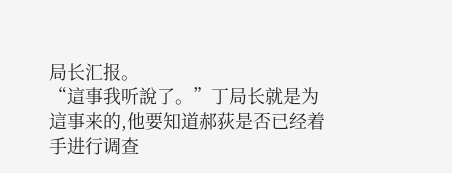局长汇报。
“這事我听說了。”丁局长就是为這事来的,他要知道郝荻是否已经着手进行调查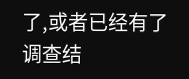了,或者已经有了调查结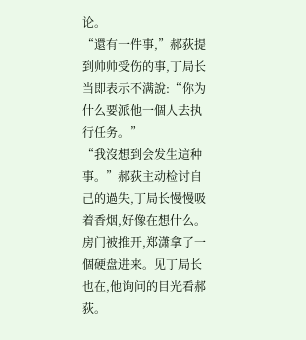论。
“還有一件事,”郝荻提到帅帅受伤的事,丁局长当即表示不满說:“你为什么要派他一個人去执行任务。”
“我沒想到会发生這种事。”郝荻主动检讨自己的過失,丁局长慢慢吸着香烟,好像在想什么。
房门被推开,郑潇拿了一個硬盘进来。见丁局长也在,他询问的目光看郝荻。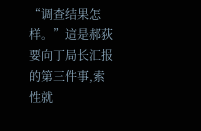“调查结果怎样。”這是郝荻要向丁局长汇报的第三件事,索性就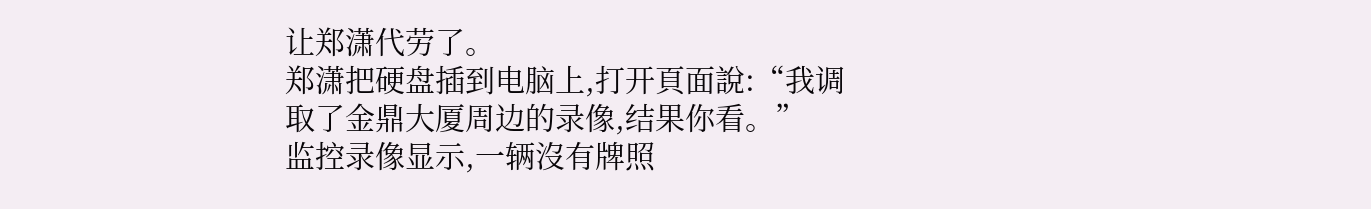让郑潇代劳了。
郑潇把硬盘插到电脑上,打开頁面說:“我调取了金鼎大厦周边的录像,结果你看。”
监控录像显示,一辆沒有牌照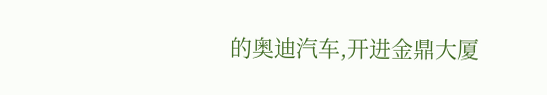的奥迪汽车,开进金鼎大厦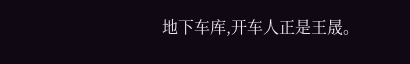地下车库,开车人正是王晟。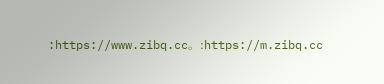:https://www.zibq.cc。:https://m.zibq.cc